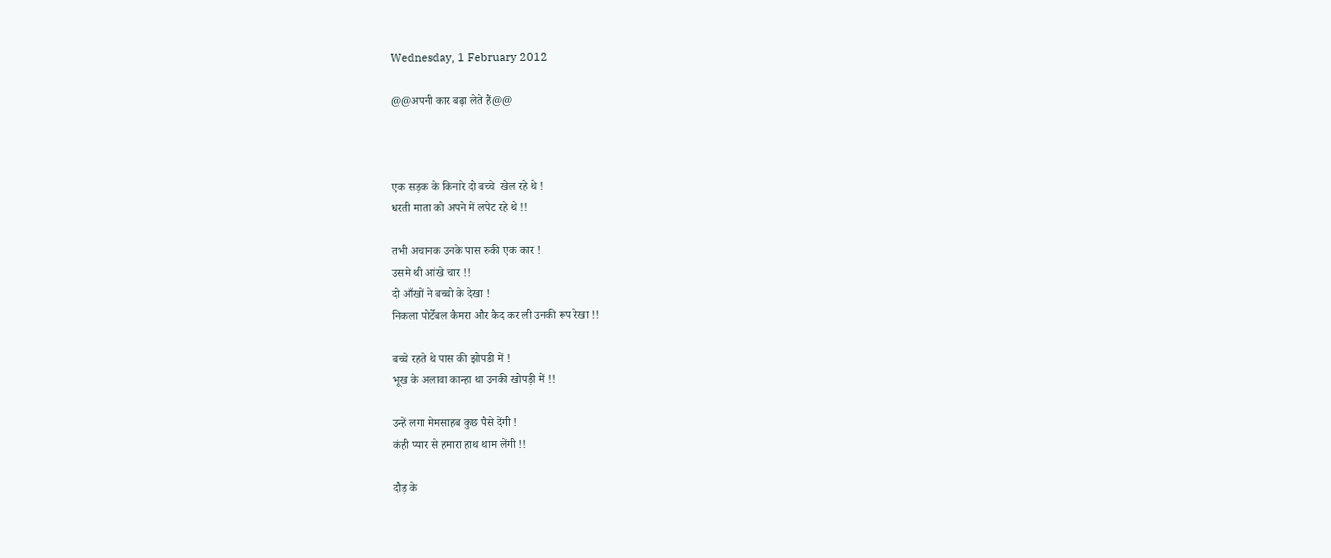Wednesday, 1 February 2012

@@अपनी कार बढ़ा लेते हैं@@



एक सड़क के किनारे दो बच्चे  खेल रहे थे !
धरती माता को अपने में लपेट रहे थे !!

तभी अचानक उनके पास रुकी एक कार !
उसमे थी आंखे चार !!
दो आँखों ने बच्चो के देखा !
निकला पोर्टेबल कैमरा और कैद कर ली उनकी रूप रेखा !!

बच्चे रहते थे पास की झोपडी में !
भूख के अलावा कान्हा था उनकी खोपड़ी में !!

उन्हें लगा मेमसाहब कुछ पैसे देंगी !
कंही प्यार से हमारा हाथ थाम लेंगी !!

दौड़ के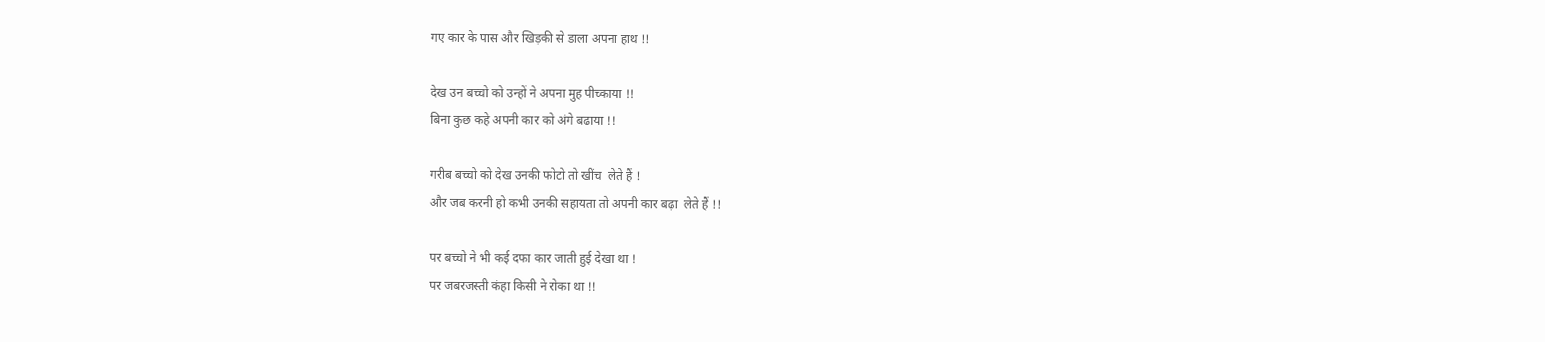गए कार के पास और खिड़की से डाला अपना हाथ !!

देख उन बच्चो को उन्हों ने अपना मुह पीच्काया !!
बिना कुछ कहे अपनी कार को अंगे बढाया !!

गरीब बच्चो को देख उनकी फोटो तो खींच  लेते हैं !
और जब करनी हो कभी उनकी सहायता तो अपनी कार बढ़ा  लेते हैं !!

पर बच्चो ने भी कई दफा कार जाती हुई देखा था !
पर जबरजस्ती कंहा किसी ने रोका था !!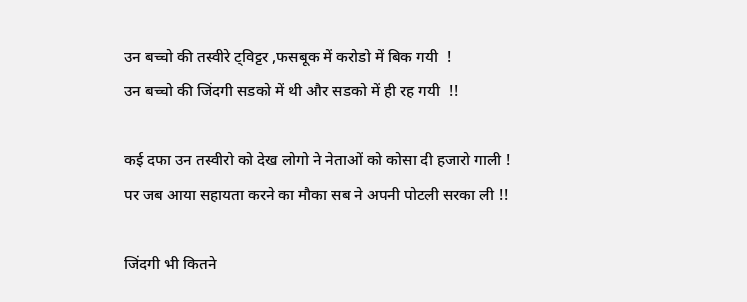उन बच्चो की तस्वीरे ट्विट्टर ,फसबूक में करोडो में बिक गयी  !
उन बच्चो की जिंदगी सडको में थी और सडको में ही रह गयी  !!

कई दफा उन तस्वीरो को देख लोगो ने नेताओं को कोसा दी हजारो गाली !
पर जब आया सहायता करने का मौका सब ने अपनी पोटली सरका ली !!

जिंदगी भी कितने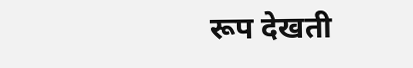रूप देखती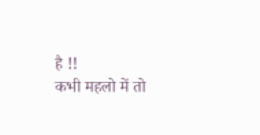है !!
कभी महलो में तो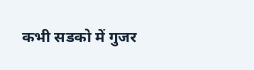कभी सडको में गुजर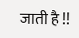जाती है !!